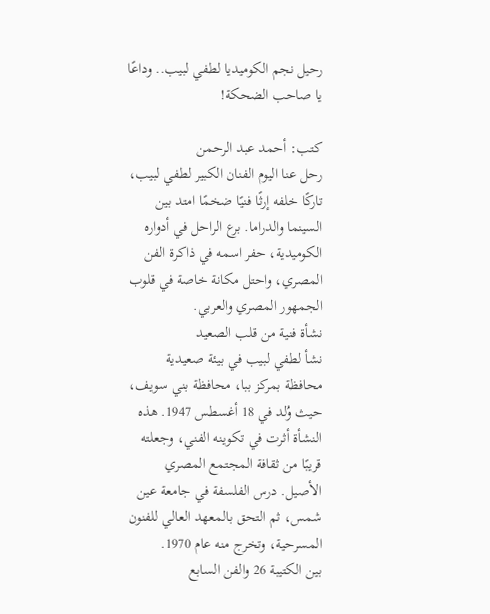رحيل نجم الكوميديا لطفي لبيب.. وداعًا يا صاحب الضحكة!

كتب: أحمد عبد الرحمن
رحل عنا اليوم الفنان الكبير لطفي لبيب، تاركًا خلفه إرثًا فنيًا ضخمًا امتد بين السينما والدراما. برع الراحل في أدواره الكوميدية، حفر اسمه في ذاكرة الفن المصري، واحتل مكانة خاصة في قلوب الجمهور المصري والعربي.
نشأة فنية من قلب الصعيد
نشأ لطفي لبيب في بيئة صعيدية محافظة بمركز ببا، محافظة بني سويف، حيث وُلد في 18 أغسطس 1947. هذه النشأة أثرت في تكوينه الفني، وجعلته قريبًا من ثقافة المجتمع المصري الأصيل. درس الفلسفة في جامعة عين شمس، ثم التحق بالمعهد العالي للفنون المسرحية، وتخرج منه عام 1970.
بين الكتيبة 26 والفن السابع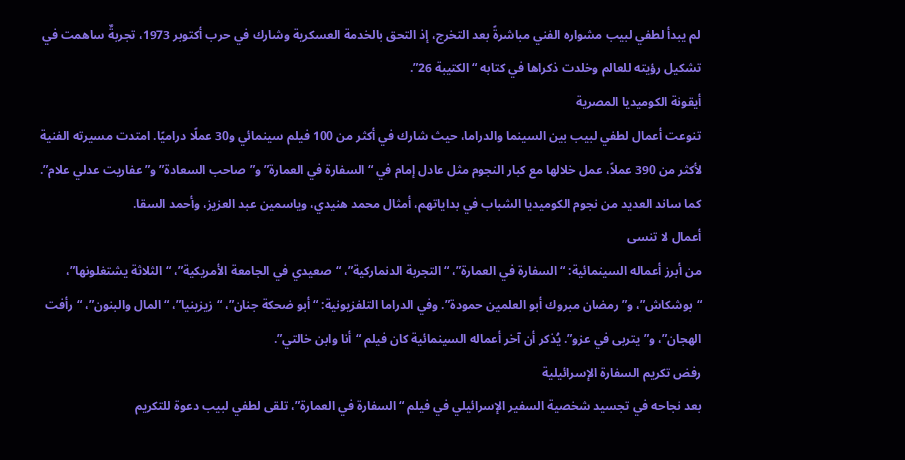لم يبدأ لطفي لبيب مشواره الفني مباشرةً بعد التخرج، إذ التحق بالخدمة العسكرية وشارك في حرب أكتوبر 1973، تجربةٌ ساهمت في تشكيل رؤيته للعالم وخلدت ذكراها في كتابه “الكتيبة 26”.
أيقونة الكوميديا المصرية
تنوعت أعمال لطفي لبيب بين السينما والدراما، حيث شارك في أكثر من 100 فيلم سينمائي و30 عملًا دراميًا. امتدت مسيرته الفنية لأكثر من 390 عملاً، عمل خلالها مع كبار النجوم مثل عادل إمام في “السفارة في العمارة” و”صاحب السعادة” و”عفاريت عدلي علام”. كما ساند العديد من نجوم الكوميديا الشباب في بداياتهم، أمثال محمد هنيدي، وياسمين عبد العزيز، وأحمد السقا.
أعمال لا تنسى
من أبرز أعماله السينمائية: “السفارة في العمارة”، “التجربة الدنماركية”، “صعيدي في الجامعة الأمريكية”، “الثلاثة يشتغلونها”، “بوشكاش”، و”رمضان مبروك أبو العلمين حمودة”. وفي الدراما التلفزيونية: “أبو ضحكة جنان”، “زيزينيا”، “المال والبنون”، “رأفت الهجان”، و”يتربى في عزو”. يُذكر أن آخر أعماله السينمائية كان فيلم “أنا وابن خالتي”.
رفض تكريم السفارة الإسرائيلية
بعد نجاحه في تجسيد شخصية السفير الإسرائيلي في فيلم “السفارة في العمارة”، تلقى لطفي لبيب دعوة للتكريم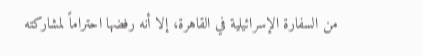من السفارة الإسرائيلية في القاهرة، إلا أنه رفضها احتراماً لمشاركته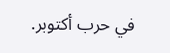في حرب أكتوبر.